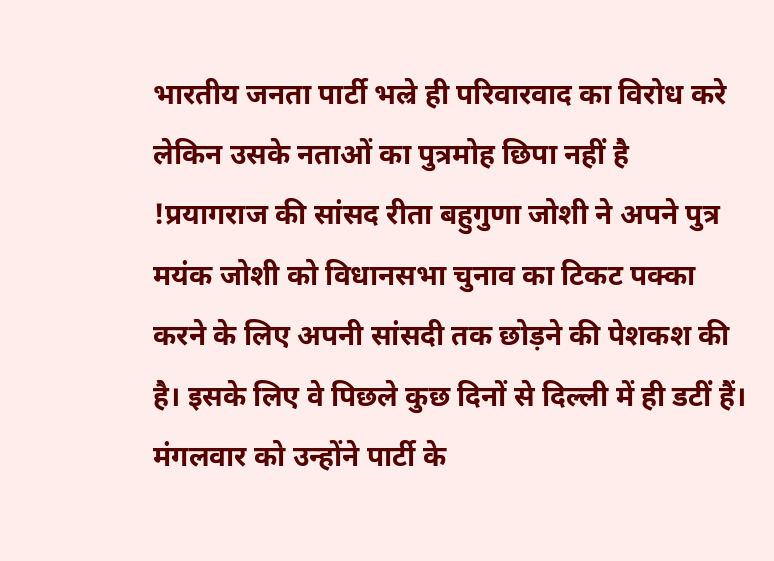भारतीय जनता पार्टी भल्रे ही परिवारवाद का विरोध करे लेकिन उसके नताओं का पुत्रमोह छिपा नहीं है !प्रयागराज की सांसद रीता बहुगुणा जोशी ने अपने पुत्र मयंक जोशी को विधानसभा चुनाव का टिकट पक्का करने के लिए अपनी सांसदी तक छोड़ने की पेशकश की है। इसके लिए वे पिछले कुछ दिनों से दिल्ली में ही डटीं हैं। मंगलवार को उन्होंने पार्टी के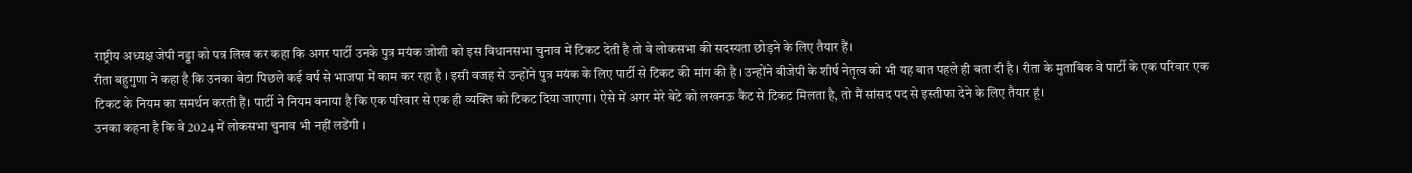राष्ट्रीय अध्यक्ष जेपी नड्डा को पत्र लिख कर कहा कि अगर पार्टी उनके पुत्र मयंक जोशी को इस विधानसभा चुनाव में टिकट देती है तो वे लोकसभा की सदस्यता छोड़ने के लिए तैयार हैं।
रीता बहुगुणा ने कहा है कि उनका बेटा पिछले कई वर्ष से भाजपा में काम कर रहा है । इसी वजह से उन्होंने पुत्र मयंक के लिए पार्टी से टिकट की मांग की है । उन्होंने बीजेपी के शीर्ष नेतृत्व को भी यह बात पहले ही बता दी है । रीता के मुताबिक वे पार्टी के एक परिवार एक टिकट के नियम का समर्थन करती हैं। पार्टी ने नियम बनाया है कि एक परिवार से एक ही व्यक्ति को टिकट दिया जाएगा। ऐसे में अगर मेरे बेटे को लखनऊ कैंट से टिकट मिलता है, तो मैं सांसद पद से इस्तीफा देने के लिए तैयार हूं।
उनका कहना है कि वे 2024 में लोकसभा चुनाव भी नहीं लडेंगी ।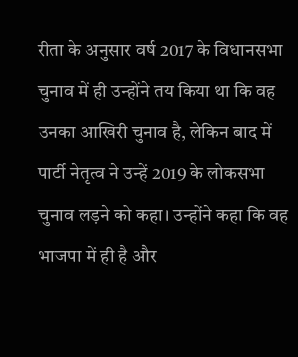रीता के अनुसार वर्ष 2017 के विधानसभा चुनाव में ही उन्होंने तय किया था कि वह उनका आखिरी चुनाव है, लेकिन बाद में पार्टी नेतृत्व ने उन्हें 2019 के लोकसभा चुनाव लड़ने को कहा। उन्होंने कहा कि वह भाजपा में ही है और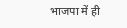भाजपा में ही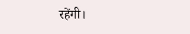रहेंगी।